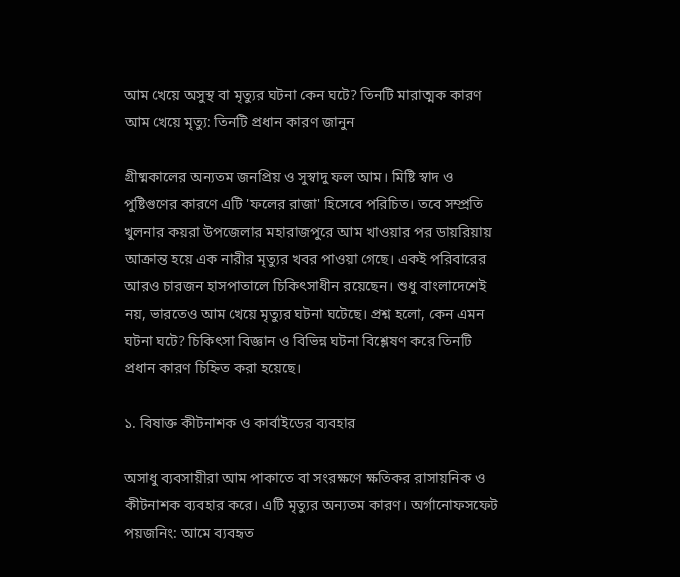আম খেয়ে অসুস্থ বা মৃত্যুর ঘটনা কেন ঘটে? তিনটি মারাত্মক কারণ
আম খেয়ে মৃত্যু: তিনটি প্রধান কারণ জানুন

গ্রীষ্মকালের অন্যতম জনপ্রিয় ও সুস্বাদু ফল আম। মিষ্টি স্বাদ ও পুষ্টিগুণের কারণে এটি 'ফলের রাজা' হিসেবে পরিচিত। তবে সম্প্রতি খুলনার কয়রা উপজেলার মহারাজপুরে আম খাওয়ার পর ডায়রিয়ায় আক্রান্ত হয়ে এক নারীর মৃত্যুর খবর পাওয়া গেছে। একই পরিবারের আরও চারজন হাসপাতালে চিকিৎসাধীন রয়েছেন। শুধু বাংলাদেশেই নয়, ভারতেও আম খেয়ে মৃত্যুর ঘটনা ঘটেছে। প্রশ্ন হলো, কেন এমন ঘটনা ঘটে? চিকিৎসা বিজ্ঞান ও বিভিন্ন ঘটনা বিশ্লেষণ করে তিনটি প্রধান কারণ চিহ্নিত করা হয়েছে।

১. বিষাক্ত কীটনাশক ও কার্বাইডের ব্যবহার

অসাধু ব্যবসায়ীরা আম পাকাতে বা সংরক্ষণে ক্ষতিকর রাসায়নিক ও কীটনাশক ব্যবহার করে। এটি মৃত্যুর অন্যতম কারণ। অর্গানোফসফেট পয়জনিং: আমে ব্যবহৃত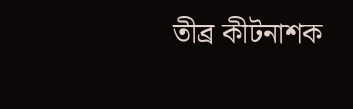তীব্র কীটনাশক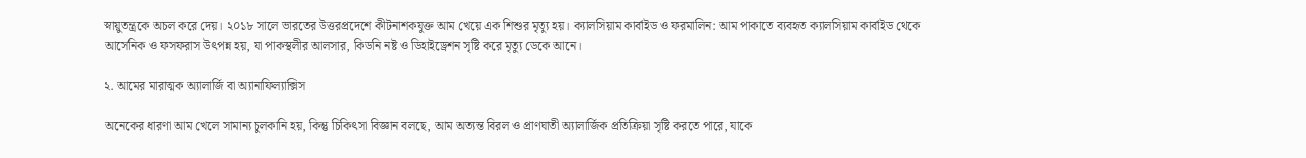স্নায়ুতন্ত্রকে অচল করে দেয়। ২০১৮ সালে ভারতের উত্তরপ্রদেশে কীটনাশকযুক্ত আম খেয়ে এক শিশুর মৃত্যু হয়। ক্যালসিয়াম কার্বাইড ও ফরমালিন: আম পাকাতে ব্যবহৃত ক্যালসিয়াম কার্বাইড থেকে আর্সেনিক ও ফসফরাস উৎপন্ন হয়, যা পাকস্থলীর আলসার, কিডনি নষ্ট ও ডিহাইড্রেশন সৃষ্টি করে মৃত্যু ডেকে আনে।

২. আমের মারাত্মক অ্যালার্জি বা অ্যানাফিল্যাক্সিস

অনেকের ধারণা আম খেলে সামান্য চুলকানি হয়, কিন্তু চিকিৎসা বিজ্ঞান বলছে, আম অত্যন্ত বিরল ও প্রাণঘাতী অ্যালার্জিক প্রতিক্রিয়া সৃষ্টি করতে পারে, যাকে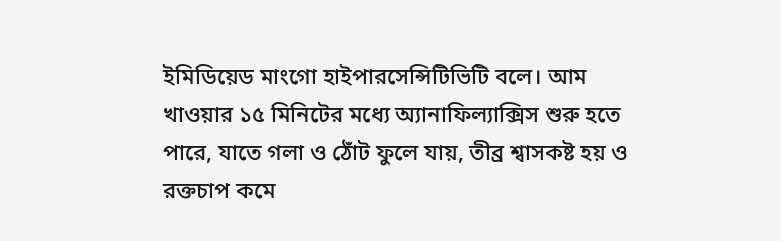ইমিডিয়েড মাংগো হাইপারসেন্সিটিভিটি বলে। আম খাওয়ার ১৫ মিনিটের মধ্যে অ্যানাফিল্যাক্সিস শুরু হতে পারে, যাতে গলা ও ঠোঁট ফুলে যায়, তীব্র শ্বাসকষ্ট হয় ও রক্তচাপ কমে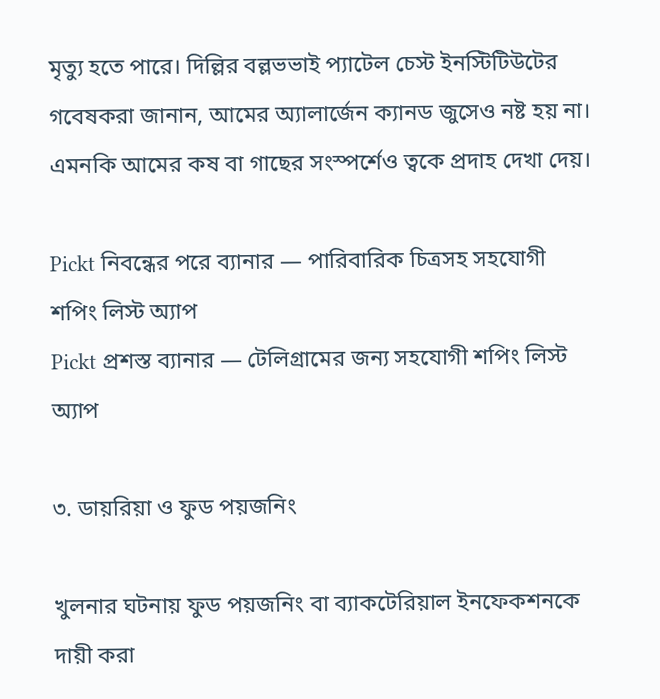মৃত্যু হতে পারে। দিল্লির বল্লভভাই প্যাটেল চেস্ট ইনস্টিটিউটের গবেষকরা জানান, আমের অ্যালার্জেন ক্যানড জুসেও নষ্ট হয় না। এমনকি আমের কষ বা গাছের সংস্পর্শেও ত্বকে প্রদাহ দেখা দেয়।

Pickt নিবন্ধের পরে ব্যানার — পারিবারিক চিত্রসহ সহযোগী শপিং লিস্ট অ্যাপ
Pickt প্রশস্ত ব্যানার — টেলিগ্রামের জন্য সহযোগী শপিং লিস্ট অ্যাপ

৩. ডায়রিয়া ও ফুড পয়জনিং

খুলনার ঘটনায় ফুড পয়জনিং বা ব্যাকটেরিয়াল ইনফেকশনকে দায়ী করা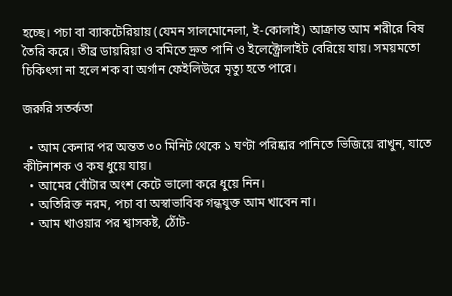হচ্ছে। পচা বা ব্যাকটেরিয়ায় (যেমন সালমোনেলা, ই-কোলাই) আক্রান্ত আম শরীরে বিষ তৈরি করে। তীব্র ডায়রিয়া ও বমিতে দ্রুত পানি ও ইলেক্ট্রোলাইট বেরিয়ে যায়। সময়মতো চিকিৎসা না হলে শক বা অর্গান ফেইলিউরে মৃত্যু হতে পারে।

জরুরি সতর্কতা

  • আম কেনার পর অন্তত ৩০ মিনিট থেকে ১ ঘণ্টা পরিষ্কার পানিতে ভিজিয়ে রাখুন, যাতে কীটনাশক ও কষ ধুয়ে যায়।
  • আমের বোঁটার অংশ কেটে ভালো করে ধুয়ে নিন।
  • অতিরিক্ত নরম, পচা বা অস্বাভাবিক গন্ধযুক্ত আম খাবেন না।
  • আম খাওয়ার পর শ্বাসকষ্ট, ঠোঁট-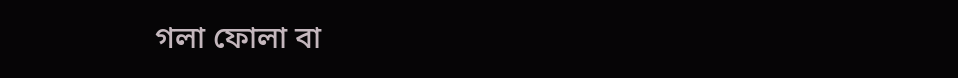গলা ফোলা বা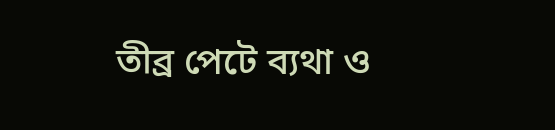তীব্র পেটে ব্যথা ও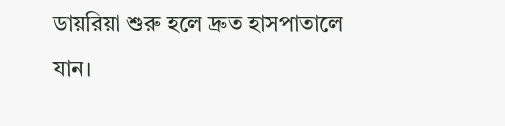ডায়রিয়া শুরু হলে দ্রুত হাসপাতালে যান।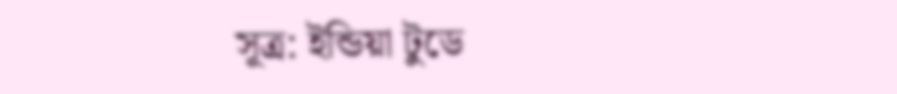সূত্র: ইন্ডিয়া টুডে